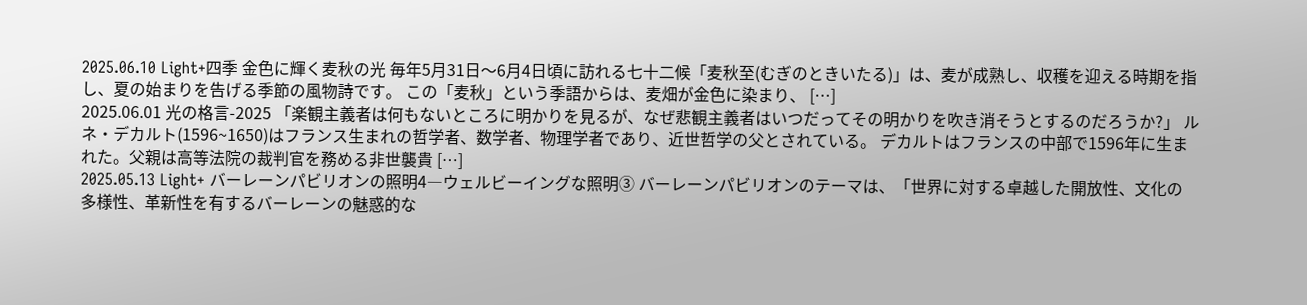2025.06.10 Light+四季 金色に輝く麦秋の光 毎年5月31日〜6月4日頃に訪れる七十二候「麦秋至(むぎのときいたる)」は、麦が成熟し、収穫を迎える時期を指し、夏の始まりを告げる季節の風物詩です。 この「麦秋」という季語からは、麦畑が金色に染まり、 […]
2025.06.01 光の格言-2025 「楽観主義者は何もないところに明かりを見るが、なぜ悲観主義者はいつだってその明かりを吹き消そうとするのだろうか?」 ルネ・デカルト(1596~1650)はフランス生まれの哲学者、数学者、物理学者であり、近世哲学の父とされている。 デカルトはフランスの中部で1596年に生まれた。父親は高等法院の裁判官を務める非世襲貴 […]
2025.05.13 Light+ バーレーンパビリオンの照明4―ウェルビーイングな照明③ バーレーンパビリオンのテーマは、「世界に対する卓越した開放性、文化の多様性、革新性を有するバーレーンの魅惑的な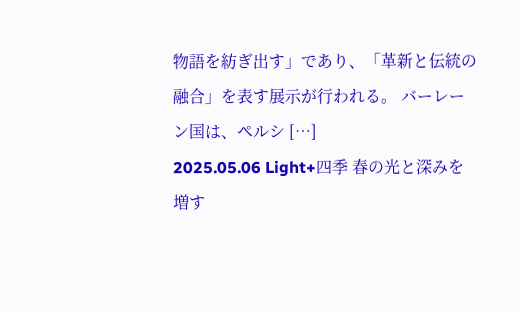物語を紡ぎ出す」であり、「革新と伝統の融合」を表す展示が行われる。 バーレーン国は、ペルシ […]
2025.05.06 Light+四季 春の光と深みを増す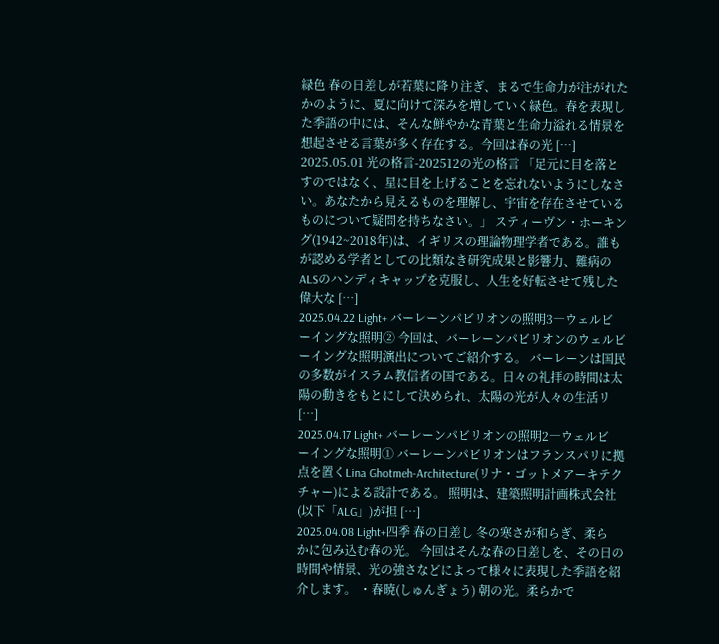緑色 春の日差しが若葉に降り注ぎ、まるで生命力が注がれたかのように、夏に向けて深みを増していく緑色。春を表現した季語の中には、そんな鮮やかな青葉と生命力溢れる情景を想起させる言葉が多く存在する。今回は春の光 […]
2025.05.01 光の格言-202512の光の格言 「足元に目を落とすのではなく、星に目を上げることを忘れないようにしなさい。あなたから見えるものを理解し、宇宙を存在させているものについて疑問を持ちなさい。」 スティーヴン・ホーキング(1942~2018年)は、イギリスの理論物理学者である。誰もが認める学者としての比類なき研究成果と影響力、難病のALSのハンディキャップを克服し、人生を好転させて残した偉大な […]
2025.04.22 Light+ バーレーンパビリオンの照明3―ウェルビーイングな照明② 今回は、バーレーンパビリオンのウェルビーイングな照明演出についてご紹介する。 バーレーンは国民の多数がイスラム教信者の国である。日々の礼拝の時間は太陽の動きをもとにして決められ、太陽の光が人々の生活リ […]
2025.04.17 Light+ バーレーンパビリオンの照明2―ウェルビーイングな照明① バーレーンパビリオンはフランスパリに拠点を置くLina Ghotmeh-Architecture(リナ・ゴットメアーキテクチャー)による設計である。 照明は、建築照明計画株式会社(以下「ALG」)が担 […]
2025.04.08 Light+四季 春の日差し 冬の寒さが和らぎ、柔らかに包み込む春の光。 今回はそんな春の日差しを、その日の時間や情景、光の強さなどによって様々に表現した季語を紹介します。 ・春暁(しゅんぎょう) 朝の光。柔らかで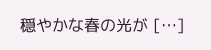穏やかな春の光が […]